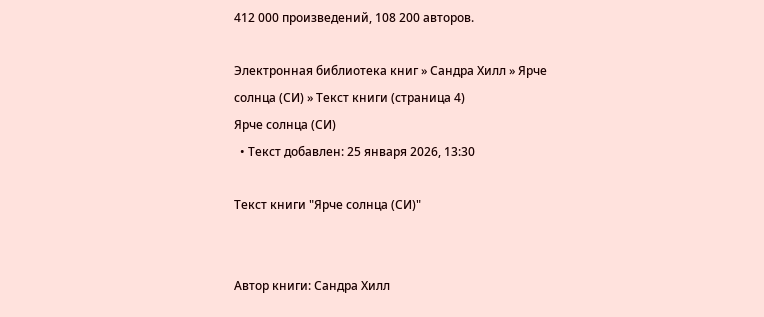412 000 произведений, 108 200 авторов.

Электронная библиотека книг » Сандра Хилл » Ярче солнца (СИ) » Текст книги (страница 4)
Ярче солнца (СИ)
  • Текст добавлен: 25 января 2026, 13:30

Текст книги "Ярче солнца (СИ)"


Автор книги: Сандра Хилл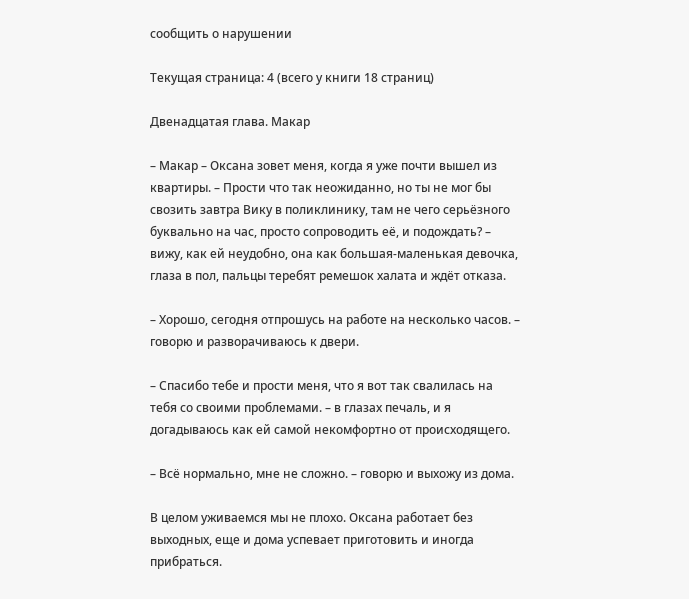сообщить о нарушении

Текущая страница: 4 (всего у книги 18 страниц)

Двенадцатая глава. Макар

– Макар – Оксана зовет меня, когда я уже почти вышел из квартиры. – Прости что так неожиданно, но ты не мог бы свозить завтра Вику в поликлинику, там не чего серьёзного буквально на час, просто сопроводить её, и подождать? – вижу, как ей неудобно, она как большая-маленькая девочка, глаза в пол, пальцы теребят ремешок халата и ждёт отказа.

– Хорошо, сегодня отпрошусь на работе на несколько часов. – говорю и разворачиваюсь к двери.

– Спасибо тебе и прости меня, что я вот так свалилась на тебя со своими проблемами. – в глазах печаль, и я догадываюсь как ей самой некомфортно от происходящего.

– Всё нормально, мне не сложно. – говорю и выхожу из дома.

В целом уживаемся мы не плохо. Оксана работает без выходных, еще и дома успевает приготовить и иногда прибраться.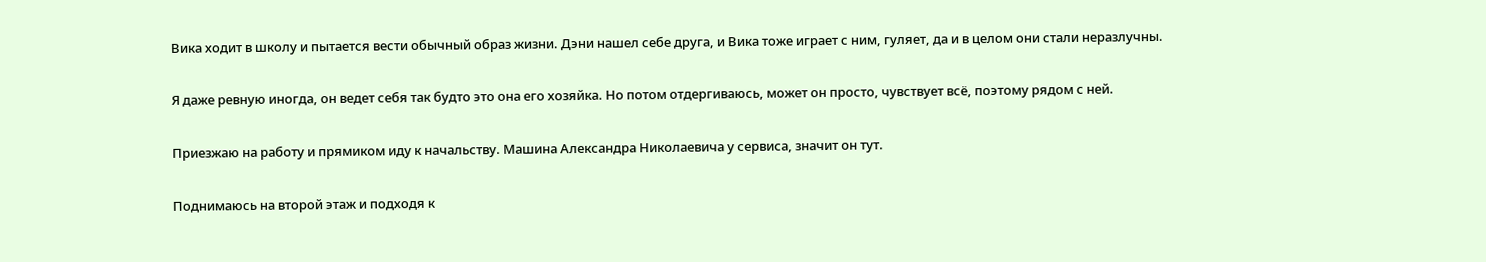Вика ходит в школу и пытается вести обычный образ жизни. Дэни нашел себе друга, и Вика тоже играет с ним, гуляет, да и в целом они стали неразлучны.

Я даже ревную иногда, он ведет себя так будто это она его хозяйка. Но потом отдергиваюсь, может он просто, чувствует всё, поэтому рядом с ней.

Приезжаю на работу и прямиком иду к начальству. Машина Александра Николаевича у сервиса, значит он тут.

Поднимаюсь на второй этаж и подходя к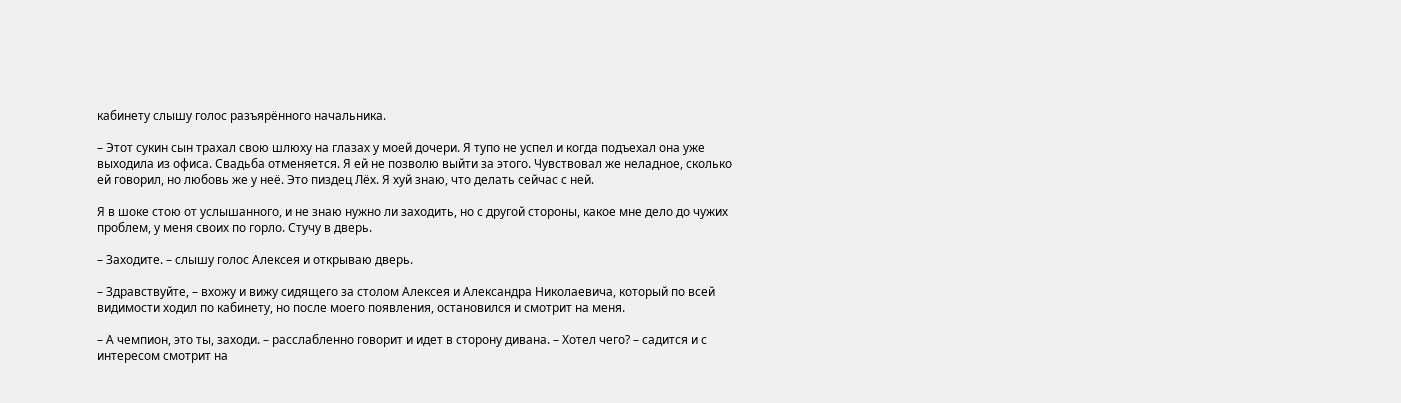кабинету слышу голос разъярённого начальника.

– Этот сукин сын трахал свою шлюху на глазах у моей дочери. Я тупо не успел и когда подъехал она уже выходила из офиса. Свадьба отменяется. Я ей не позволю выйти за этого. Чувствовал же неладное, сколько ей говорил, но любовь же у неё. Это пиздец Лёх. Я хуй знаю, что делать сейчас с ней.

Я в шоке стою от услышанного, и не знаю нужно ли заходить, но с другой стороны, какое мне дело до чужих проблем, у меня своих по горло. Стучу в дверь.

– Заходите. – слышу голос Алексея и открываю дверь.

– Здравствуйте, – вхожу и вижу сидящего за столом Алексея и Александра Николаевича, который по всей видимости ходил по кабинету, но после моего появления, остановился и смотрит на меня.

– А чемпион, это ты, заходи. – расслабленно говорит и идет в сторону дивана. – Хотел чего? – садится и с интересом смотрит на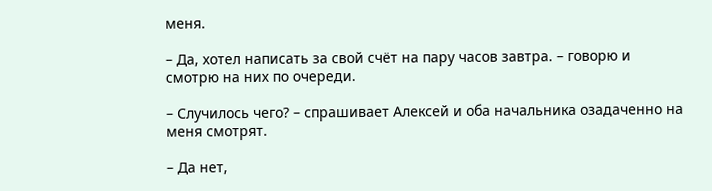меня.

– Да, хотел написать за свой счёт на пару часов завтра. – говорю и смотрю на них по очереди.

– Случилось чего? – спрашивает Алексей и оба начальника озадаченно на меня смотрят.

– Да нет,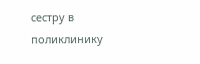сестру в поликлинику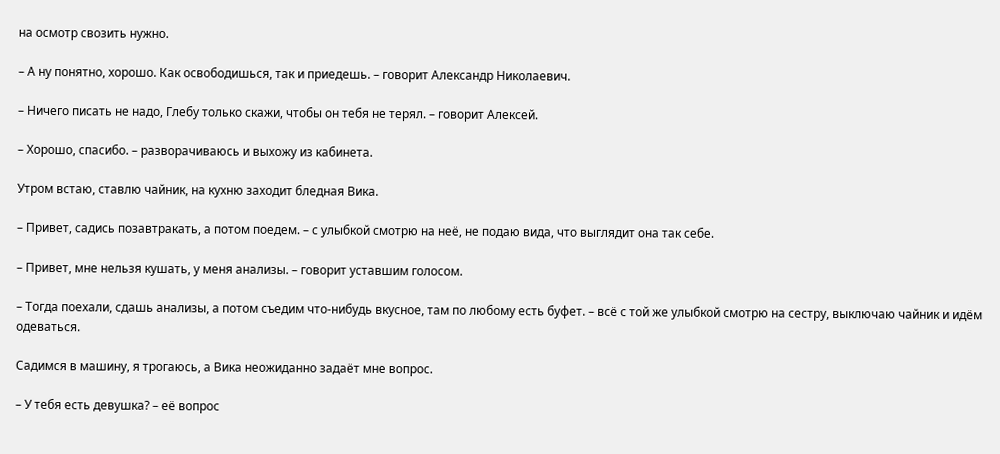на осмотр свозить нужно.

– А ну понятно, хорошо. Как освободишься, так и приедешь. – говорит Александр Николаевич.

– Ничего писать не надо, Глебу только скажи, чтобы он тебя не терял. – говорит Алексей.

– Хорошо, спасибо. – разворачиваюсь и выхожу из кабинета.

Утром встаю, ставлю чайник, на кухню заходит бледная Вика.

– Привет, садись позавтракать, а потом поедем. – с улыбкой смотрю на неё, не подаю вида, что выглядит она так себе.

– Привет, мне нельзя кушать, у меня анализы. – говорит уставшим голосом.

– Тогда поехали, сдашь анализы, а потом съедим что-нибудь вкусное, там по любому есть буфет. – всё с той же улыбкой смотрю на сестру, выключаю чайник и идём одеваться.

Садимся в машину, я трогаюсь, а Вика неожиданно задаёт мне вопрос.

– У тебя есть девушка? – её вопрос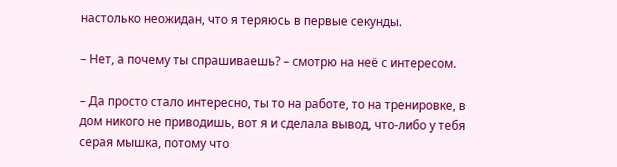настолько неожидан, что я теряюсь в первые секунды.

– Нет, а почему ты спрашиваешь? – смотрю на неё с интересом.

– Да просто стало интересно, ты то на работе, то на тренировке, в дом никого не приводишь, вот я и сделала вывод, что-либо у тебя серая мышка, потому что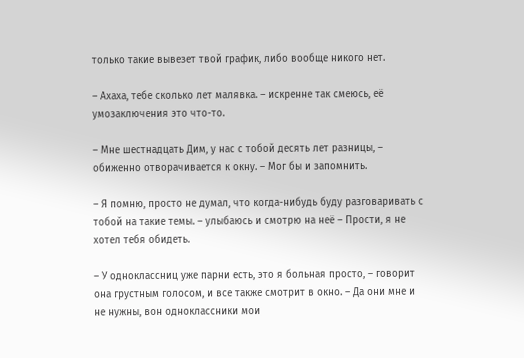только такие вывезет твой график, либо вообще никого нет.

– Ахаха, тебе сколько лет малявка. – искренне так смеюсь, её умозаключения это что-то.

– Мне шестнадцать Дим, у нас с тобой десять лет разницы, – обиженно отворачивается к окну. – Мог бы и запомнить.

– Я помню, просто не думал, что когда-нибудь буду разговаривать с тобой на такие темы. – улыбаюсь и смотрю на неё – Прости, я не хотел тебя обидеть.

– У одноклассниц уже парни есть, это я больная просто, – говорит она грустным голосом, и все также смотрит в окно. – Да они мне и не нужны, вон одноклассники мои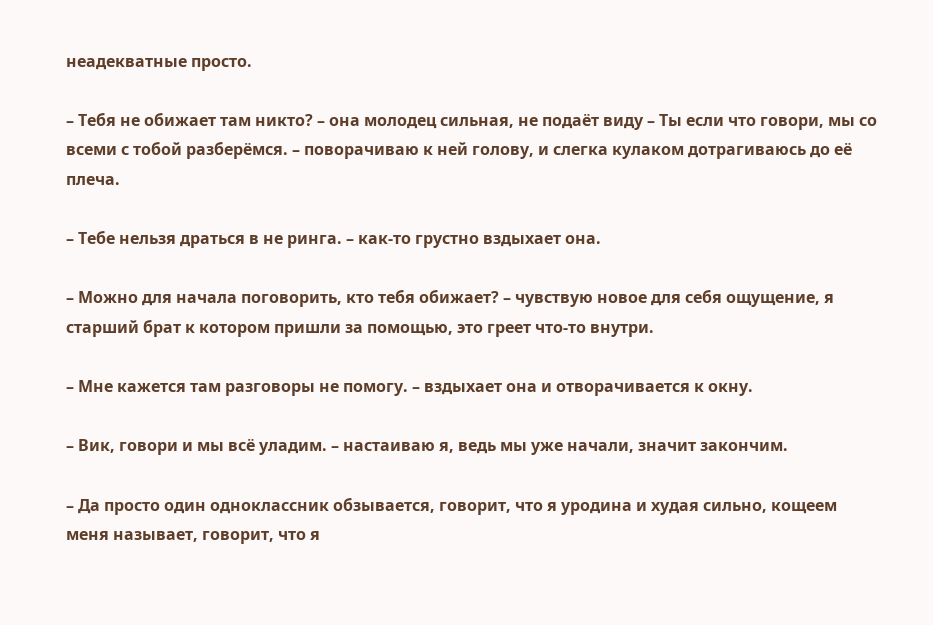неадекватные просто.

– Тебя не обижает там никто? – она молодец сильная, не подаёт виду – Ты если что говори, мы со всеми с тобой разберёмся. – поворачиваю к ней голову, и слегка кулаком дотрагиваюсь до её плеча.

– Тебе нельзя драться в не ринга. – как-то грустно вздыхает она.

– Можно для начала поговорить, кто тебя обижает? – чувствую новое для себя ощущение, я старший брат к котором пришли за помощью, это греет что-то внутри.

– Мне кажется там разговоры не помогу. – вздыхает она и отворачивается к окну.

– Вик, говори и мы всё уладим. – настаиваю я, ведь мы уже начали, значит закончим.

– Да просто один одноклассник обзывается, говорит, что я уродина и худая сильно, кощеем меня называет, говорит, что я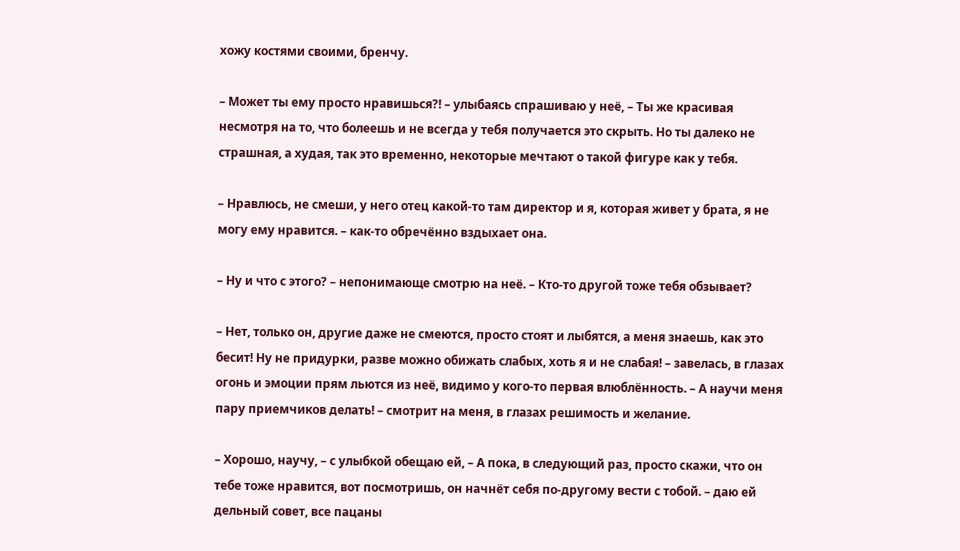хожу костями своими, бренчу.

– Может ты ему просто нравишься?! – улыбаясь спрашиваю у неё, – Ты же красивая несмотря на то, что болеешь и не всегда у тебя получается это скрыть. Но ты далеко не страшная, а худая, так это временно, некоторые мечтают о такой фигуре как у тебя.

– Нравлюсь, не смеши, у него отец какой-то там директор и я, которая живет у брата, я не могу ему нравится. – как-то обречённо вздыхает она.

– Ну и что с этого? – непонимающе смотрю на неё. – Кто-то другой тоже тебя обзывает?

– Нет, только он, другие даже не смеются, просто стоят и лыбятся, а меня знаешь, как это бесит! Ну не придурки, разве можно обижать слабых, хоть я и не слабая! – завелась, в глазах огонь и эмоции прям льются из неё, видимо у кого-то первая влюблённость. – А научи меня пару приемчиков делать! – смотрит на меня, в глазах решимость и желание.

– Хорошо, научу, – с улыбкой обещаю ей, – А пока, в следующий раз, просто скажи, что он тебе тоже нравится, вот посмотришь, он начнёт себя по-другому вести с тобой. – даю ей дельный совет, все пацаны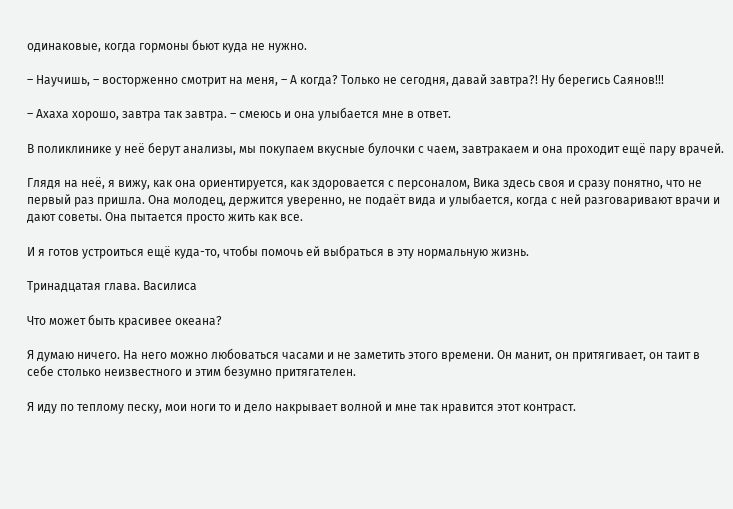одинаковые, когда гормоны бьют куда не нужно.

– Научишь, – восторженно смотрит на меня, – А когда? Только не сегодня, давай завтра?! Ну берегись Саянов!!!

– Ахаха хорошо, завтра так завтра. – смеюсь и она улыбается мне в ответ.

В поликлинике у неё берут анализы, мы покупаем вкусные булочки с чаем, завтракаем и она проходит ещё пару врачей.

Глядя на неё, я вижу, как она ориентируется, как здоровается с персоналом, Вика здесь своя и сразу понятно, что не первый раз пришла. Она молодец, держится уверенно, не подаёт вида и улыбается, когда с ней разговаривают врачи и дают советы. Она пытается просто жить как все.

И я готов устроиться ещё куда-то, чтобы помочь ей выбраться в эту нормальную жизнь.

Тринадцатая глава. Василиса

Что может быть красивее океана?

Я думаю ничего. На него можно любоваться часами и не заметить этого времени. Он манит, он притягивает, он таит в себе столько неизвестного и этим безумно притягателен.

Я иду по теплому песку, мои ноги то и дело накрывает волной и мне так нравится этот контраст.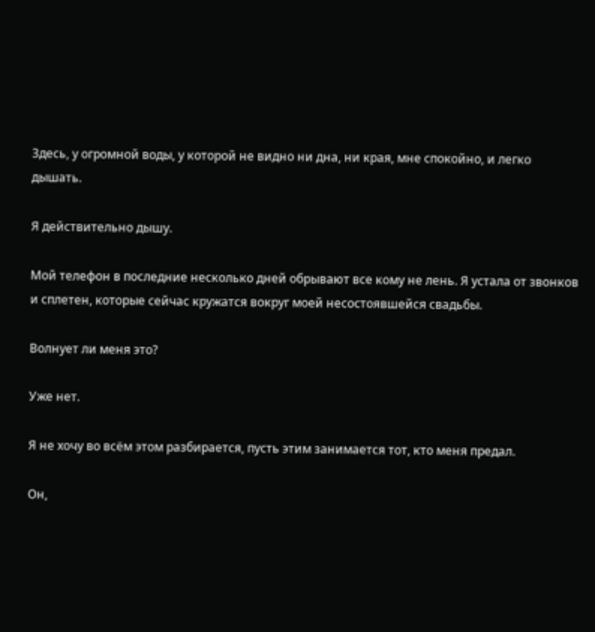Здесь, у огромной воды, у которой не видно ни дна, ни края, мне спокойно, и легко дышать.

Я действительно дышу.

Мой телефон в последние несколько дней обрывают все кому не лень. Я устала от звонков и сплетен, которые сейчас кружатся вокруг моей несостоявшейся свадьбы.

Волнует ли меня это?

Уже нет.

Я не хочу во всём этом разбирается, пусть этим занимается тот, кто меня предал.

Он,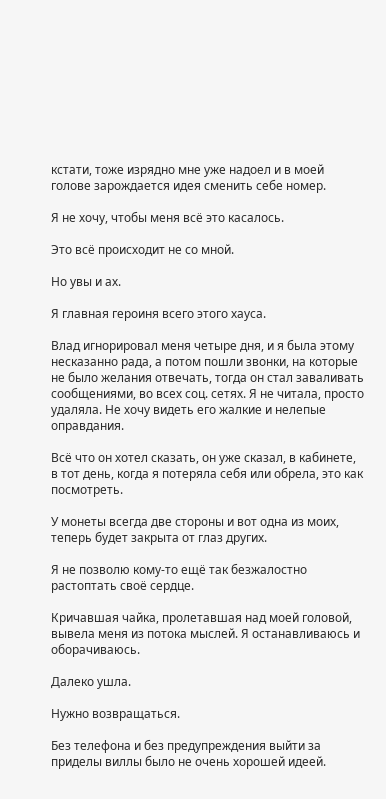кстати, тоже изрядно мне уже надоел и в моей голове зарождается идея сменить себе номер.

Я не хочу, чтобы меня всё это касалось.

Это всё происходит не со мной.

Но увы и ах.

Я главная героиня всего этого хауса.

Влад игнорировал меня четыре дня, и я была этому несказанно рада, а потом пошли звонки, на которые не было желания отвечать, тогда он стал заваливать сообщениями, во всех соц. сетях. Я не читала, просто удаляла. Не хочу видеть его жалкие и нелепые оправдания.

Всё что он хотел сказать, он уже сказал, в кабинете, в тот день, когда я потеряла себя или обрела, это как посмотреть.

У монеты всегда две стороны и вот одна из моих, теперь будет закрыта от глаз других.

Я не позволю кому-то ещё так безжалостно растоптать своё сердце.

Кричавшая чайка, пролетавшая над моей головой, вывела меня из потока мыслей. Я останавливаюсь и оборачиваюсь.

Далеко ушла.

Нужно возвращаться.

Без телефона и без предупреждения выйти за приделы виллы было не очень хорошей идеей.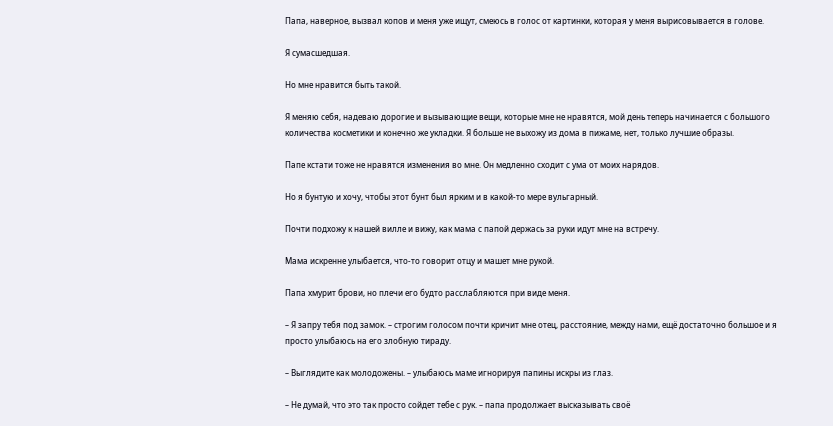Папа, наверное, вызвал копов и меня уже ищут, смеюсь в голос от картинки, которая у меня вырисовывается в голове.

Я сумасшедшая.

Но мне нравится быть такой.

Я меняю себя, надеваю дорогие и вызывающие вещи, которые мне не нравятся, мой день теперь начинается с большого количества косметики и конечно же укладки. Я больше не выхожу из дома в пижаме, нет, только лучшие образы.

Папе кстати тоже не нравятся изменения во мне. Он медленно сходит с ума от моих нарядов.

Но я бунтую и хочу, чтобы этот бунт был ярким и в какой-то мере вульгарный.

Почти подхожу к нашей вилле и вижу, как мама с папой держась за руки идут мне на встречу.

Мама искренне улыбается, что-то говорит отцу и машет мне рукой.

Папа хмурит брови, но плечи его будто расслабляются при виде меня.

– Я запру тебя под замок. – строгим голосом почти кричит мне отец, расстояние, между нами, ещё достаточно большое и я просто улыбаюсь на его злобную тираду.

– Выглядите как молодожены. – улыбаюсь маме игнорируя папины искры из глаз.

– Не думай, что это так просто сойдет тебе с рук. – папа продолжает высказывать своё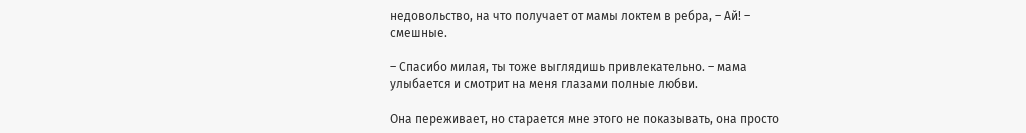недовольство, на что получает от мамы локтем в ребра, – Ай! – смешные.

– Спасибо милая, ты тоже выглядишь привлекательно. – мама улыбается и смотрит на меня глазами полные любви.

Она переживает, но старается мне этого не показывать, она просто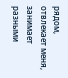рядом, отвлекает меня, занимает разными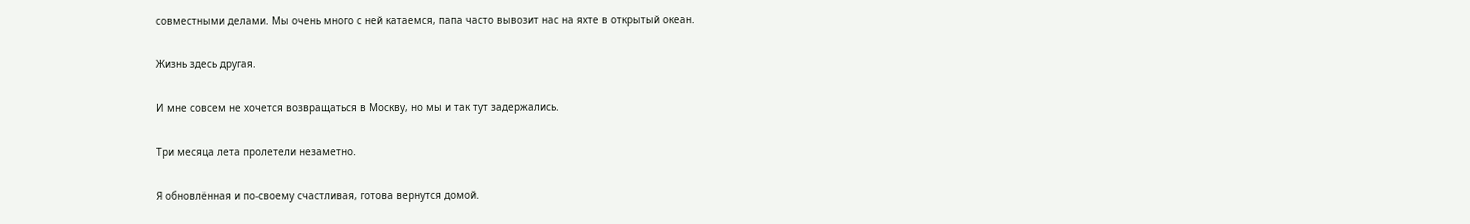совместными делами. Мы очень много с ней катаемся, папа часто вывозит нас на яхте в открытый океан.

Жизнь здесь другая.

И мне совсем не хочется возвращаться в Москву, но мы и так тут задержались.

Три месяца лета пролетели незаметно.

Я обновлённая и по-своему счастливая, готова вернутся домой.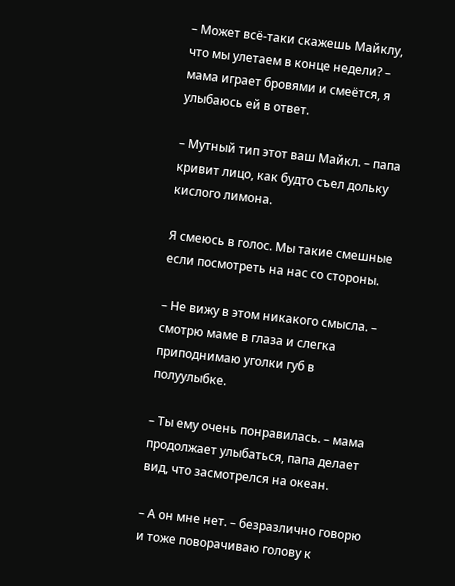– Может всё-таки скажешь Майклу, что мы улетаем в конце недели? – мама играет бровями и смеётся, я улыбаюсь ей в ответ.

– Мутный тип этот ваш Майкл. – папа кривит лицо, как будто съел дольку кислого лимона.

Я смеюсь в голос. Мы такие смешные если посмотреть на нас со стороны.

– Не вижу в этом никакого смысла. – смотрю маме в глаза и слегка приподнимаю уголки губ в полуулыбке.

– Ты ему очень понравилась. – мама продолжает улыбаться, папа делает вид, что засмотрелся на океан.

– А он мне нет. – безразлично говорю и тоже поворачиваю голову к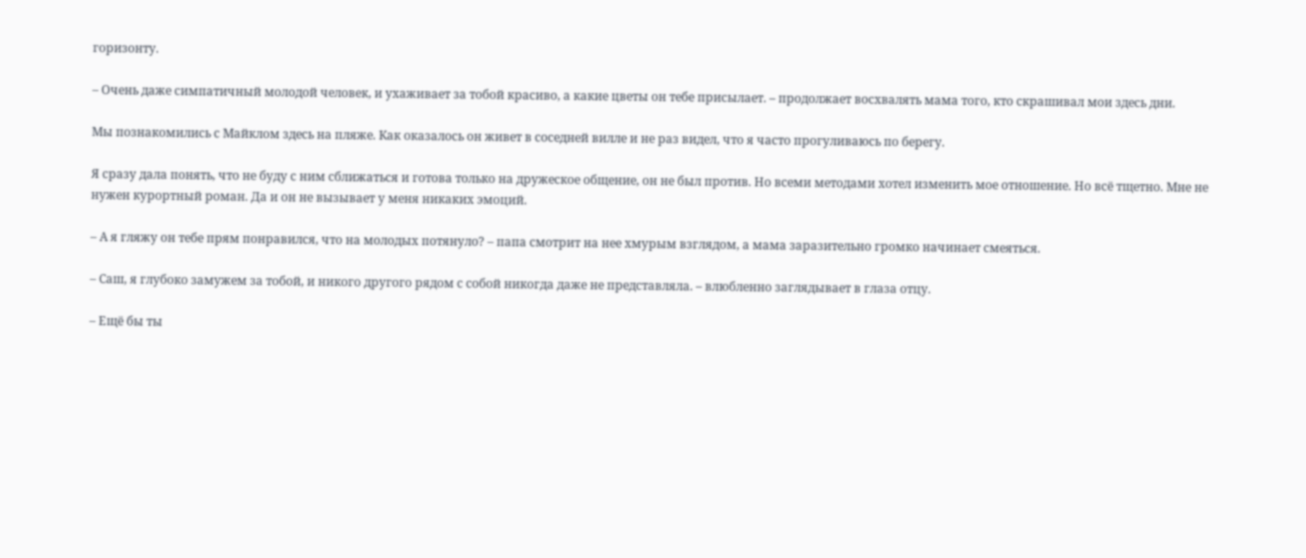горизонту.

– Очень даже симпатичный молодой человек, и ухаживает за тобой красиво, а какие цветы он тебе присылает. – продолжает восхвалять мама того, кто скрашивал мои здесь дни.

Мы познакомились с Майклом здесь на пляже. Как оказалось он живет в соседней вилле и не раз видел, что я часто прогуливаюсь по берегу.

Я сразу дала понять, что не буду с ним сближаться и готова только на дружеское общение, он не был против. Но всеми методами хотел изменить мое отношение. Но всё тщетно. Мне не нужен курортный роман. Да и он не вызывает у меня никаких эмоций.

– А я гляжу он тебе прям понравился, что на молодых потянуло? – папа смотрит на нее хмурым взглядом, а мама заразительно громко начинает смеяться.

– Саш, я глубоко замужем за тобой, и никого другого рядом с собой никогда даже не представляла. – влюбленно заглядывает в глаза отцу.

– Ещё бы ты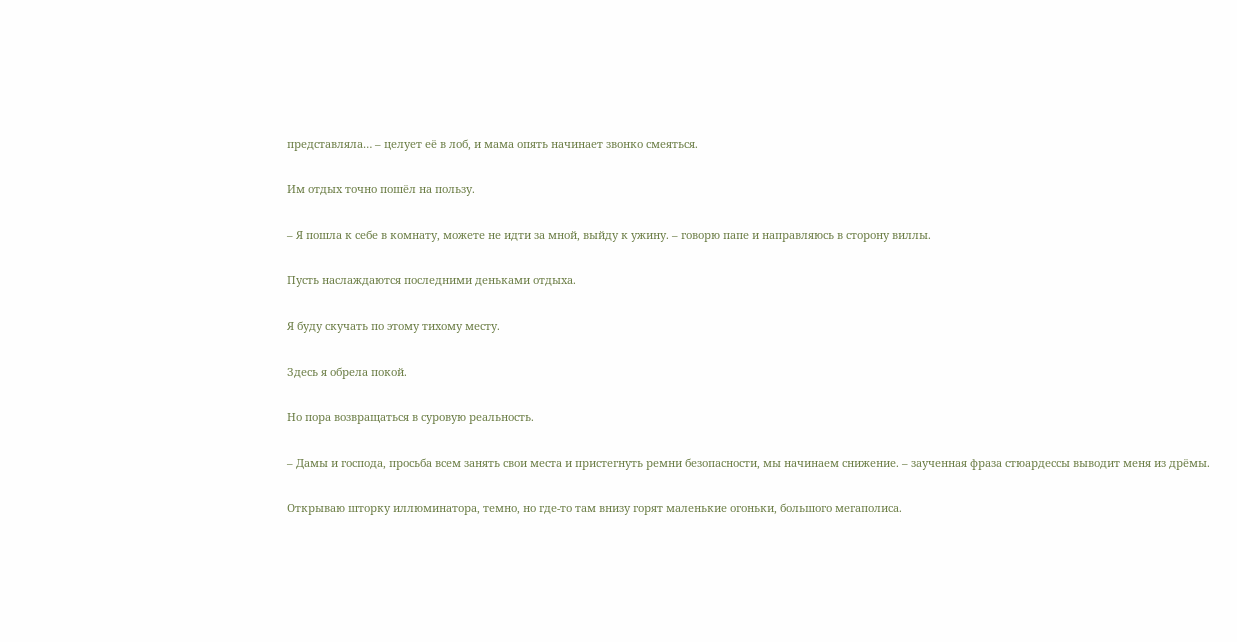представляла… – целует её в лоб, и мама опять начинает звонко смеяться.

Им отдых точно пошёл на пользу.

– Я пошла к себе в комнату, можете не идти за мной, выйду к ужину. – говорю папе и направляюсь в сторону виллы.

Пусть наслаждаются последними деньками отдыха.

Я буду скучать по этому тихому месту.

Здесь я обрела покой.

Но пора возвращаться в суровую реальность.

– Дамы и господа, просьба всем занять свои места и пристегнуть ремни безопасности, мы начинаем снижение. – заученная фраза стюардессы выводит меня из дрёмы.

Открываю шторку иллюминатора, темно, но где-то там внизу горят маленькие огоньки, большого мегаполиса.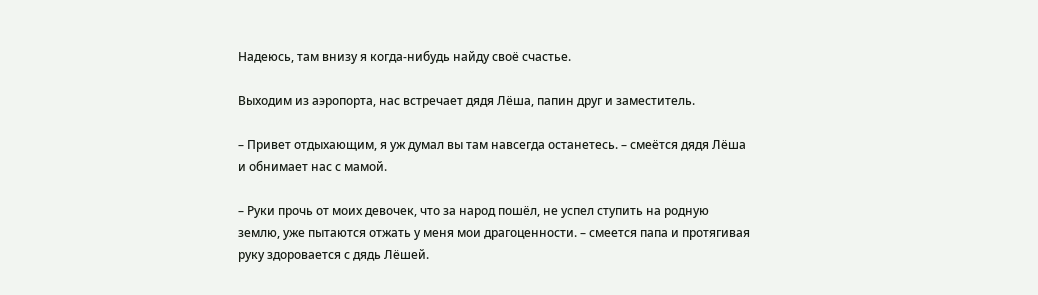Надеюсь, там внизу я когда-нибудь найду своё счастье.

Выходим из аэропорта, нас встречает дядя Лёша, папин друг и заместитель.

– Привет отдыхающим, я уж думал вы там навсегда останетесь. – смеётся дядя Лёша и обнимает нас с мамой.

– Руки прочь от моих девочек, что за народ пошёл, не успел ступить на родную землю, уже пытаются отжать у меня мои драгоценности. – смеется папа и протягивая руку здоровается с дядь Лёшей.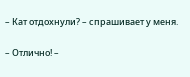– Кат отдохнули? – спрашивает у меня.

– Отлично! –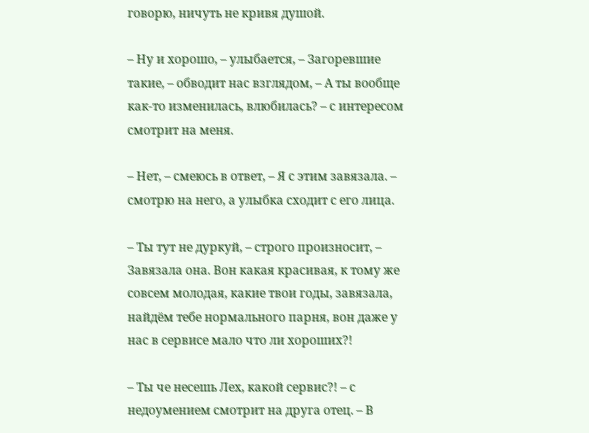говорю, ничуть не кривя душой.

– Ну и хорошо, – улыбается, – Загоревшие такие, – обводит нас взглядом, – А ты вообще как-то изменилась, влюбилась? – с интересом смотрит на меня.

– Нет, – смеюсь в ответ, – Я с этим завязала. – смотрю на него, а улыбка сходит с его лица.

– Ты тут не дуркуй, – строго произносит, – Завязала она. Вон какая красивая, к тому же совсем молодая, какие твои годы, завязала, найдём тебе нормального парня, вон даже у нас в сервисе мало что ли хороших?!

– Ты че несешь Лех, какой сервис?! – с недоумением смотрит на друга отец. – В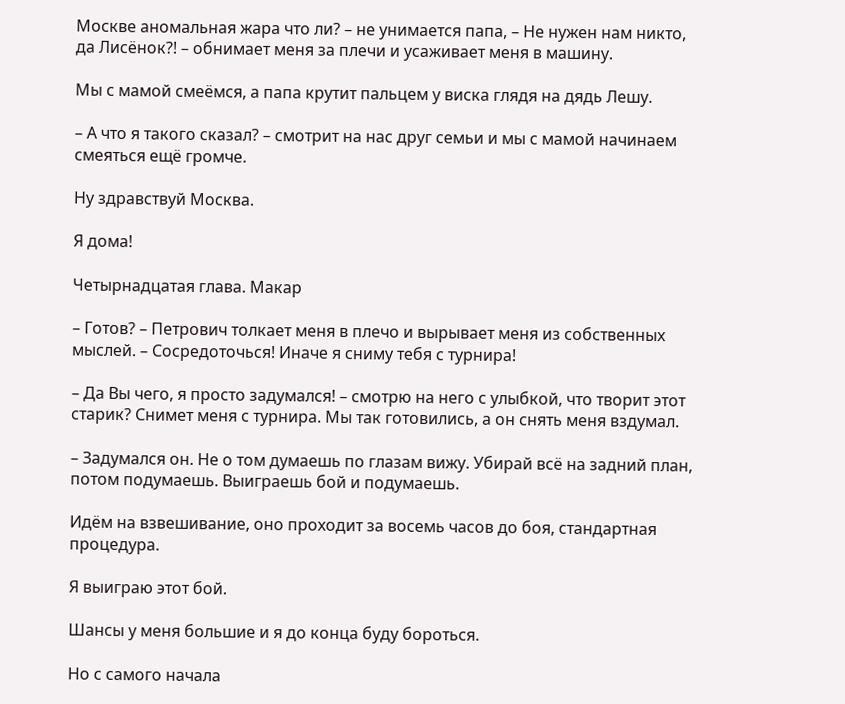Москве аномальная жара что ли? – не унимается папа, – Не нужен нам никто, да Лисёнок?! – обнимает меня за плечи и усаживает меня в машину.

Мы с мамой смеёмся, а папа крутит пальцем у виска глядя на дядь Лешу.

– А что я такого сказал? – смотрит на нас друг семьи и мы с мамой начинаем смеяться ещё громче.

Ну здравствуй Москва.

Я дома!

Четырнадцатая глава. Макар

– Готов? – Петрович толкает меня в плечо и вырывает меня из собственных мыслей. – Сосредоточься! Иначе я сниму тебя с турнира!

– Да Вы чего, я просто задумался! – смотрю на него с улыбкой, что творит этот старик? Снимет меня с турнира. Мы так готовились, а он снять меня вздумал.

– Задумался он. Не о том думаешь по глазам вижу. Убирай всё на задний план, потом подумаешь. Выиграешь бой и подумаешь.

Идём на взвешивание, оно проходит за восемь часов до боя, стандартная процедура.

Я выиграю этот бой.

Шансы у меня большие и я до конца буду бороться.

Но с самого начала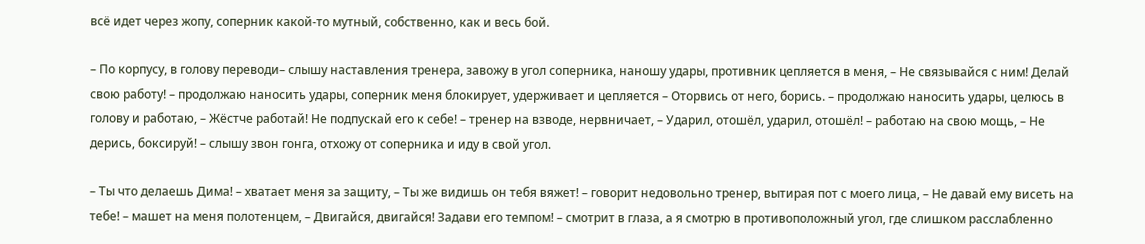всё идет через жопу, соперник какой-то мутный, собственно, как и весь бой.

– По корпусу, в голову переводи– слышу наставления тренера, завожу в угол соперника, наношу удары, противник цепляется в меня, – Не связывайся с ним! Делай свою работу! – продолжаю наносить удары, соперник меня блокирует, удерживает и цепляется – Оторвись от него, борись. – продолжаю наносить удары, целюсь в голову и работаю, – Жёстче работай! Не подпускай его к себе! – тренер на взводе, нервничает, – Ударил, отошёл, ударил, отошёл! – работаю на свою мощь, – Не дерись, боксируй! – слышу звон гонга, отхожу от соперника и иду в свой угол.

– Ты что делаешь Дима! – хватает меня за защиту, – Ты же видишь он тебя вяжет! – говорит недовольно тренер, вытирая пот с моего лица, – Не давай ему висеть на тебе! – машет на меня полотенцем, – Двигайся, двигайся! Задави его темпом! – смотрит в глаза, а я смотрю в противоположный угол, где слишком расслабленно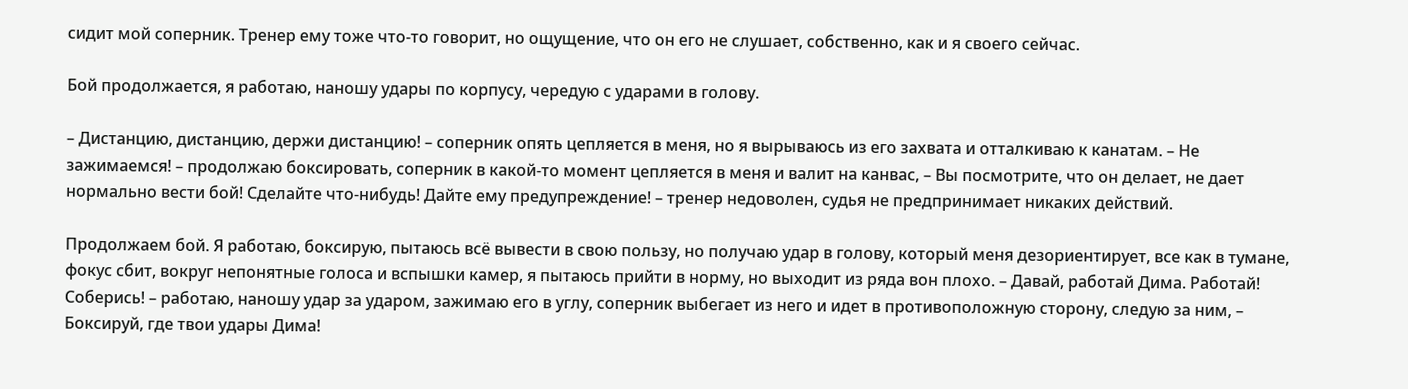сидит мой соперник. Тренер ему тоже что-то говорит, но ощущение, что он его не слушает, собственно, как и я своего сейчас.

Бой продолжается, я работаю, наношу удары по корпусу, чередую с ударами в голову.

– Дистанцию, дистанцию, держи дистанцию! – соперник опять цепляется в меня, но я вырываюсь из его захвата и отталкиваю к канатам. – Не зажимаемся! – продолжаю боксировать, соперник в какой-то момент цепляется в меня и валит на канвас, – Вы посмотрите, что он делает, не дает нормально вести бой! Сделайте что-нибудь! Дайте ему предупреждение! – тренер недоволен, судья не предпринимает никаких действий.

Продолжаем бой. Я работаю, боксирую, пытаюсь всё вывести в свою пользу, но получаю удар в голову, который меня дезориентирует, все как в тумане, фокус сбит, вокруг непонятные голоса и вспышки камер, я пытаюсь прийти в норму, но выходит из ряда вон плохо. – Давай, работай Дима. Работай! Соберись! – работаю, наношу удар за ударом, зажимаю его в углу, соперник выбегает из него и идет в противоположную сторону, следую за ним, – Боксируй, где твои удары Дима!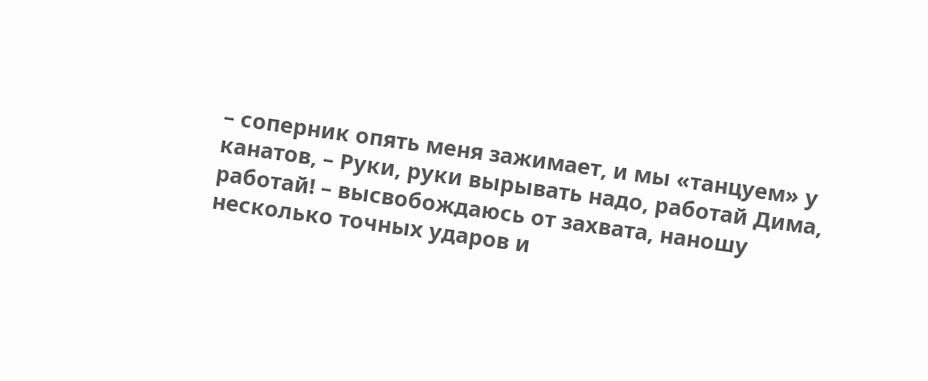– соперник опять меня зажимает, и мы «танцуем» у канатов, – Руки, руки вырывать надо, работай Дима, работай! – высвобождаюсь от захвата, наношу несколько точных ударов и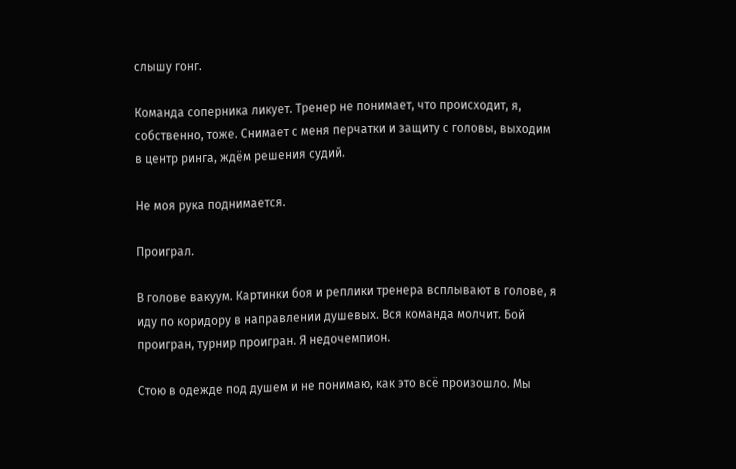слышу гонг.

Команда соперника ликует. Тренер не понимает, что происходит, я, собственно, тоже. Снимает с меня перчатки и защиту с головы, выходим в центр ринга, ждём решения судий.

Не моя рука поднимается.

Проиграл.

В голове вакуум. Картинки боя и реплики тренера всплывают в голове, я иду по коридору в направлении душевых. Вся команда молчит. Бой проигран, турнир проигран. Я недочемпион.

Стою в одежде под душем и не понимаю, как это всё произошло. Мы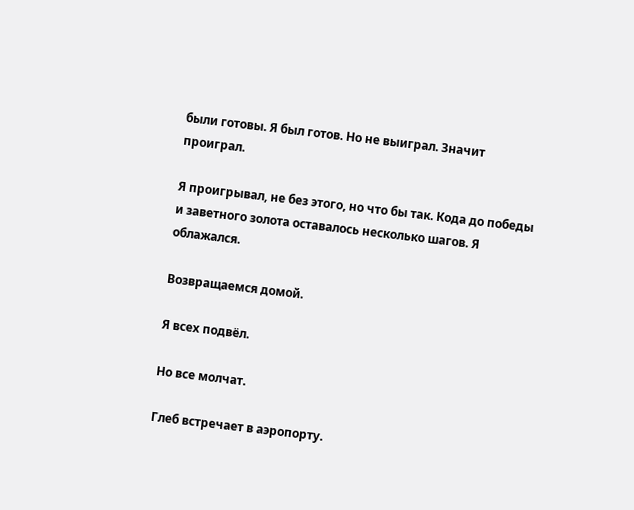были готовы. Я был готов. Но не выиграл. Значит проиграл.

Я проигрывал, не без этого, но что бы так. Кода до победы и заветного золота оставалось несколько шагов. Я облажался.

Возвращаемся домой.

Я всех подвёл.

Но все молчат.

Глеб встречает в аэропорту.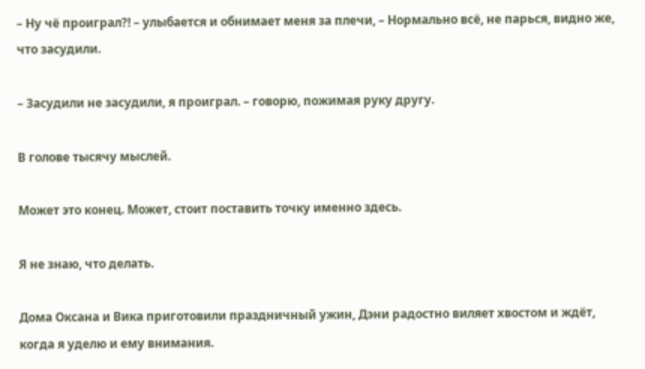– Ну чё проиграл?! – улыбается и обнимает меня за плечи, – Нормально всё, не парься, видно же, что засудили.

– Засудили не засудили, я проиграл. – говорю, пожимая руку другу.

В голове тысячу мыслей.

Может это конец. Может, стоит поставить точку именно здесь.

Я не знаю, что делать.

Дома Оксана и Вика приготовили праздничный ужин, Дэни радостно виляет хвостом и ждёт, когда я уделю и ему внимания.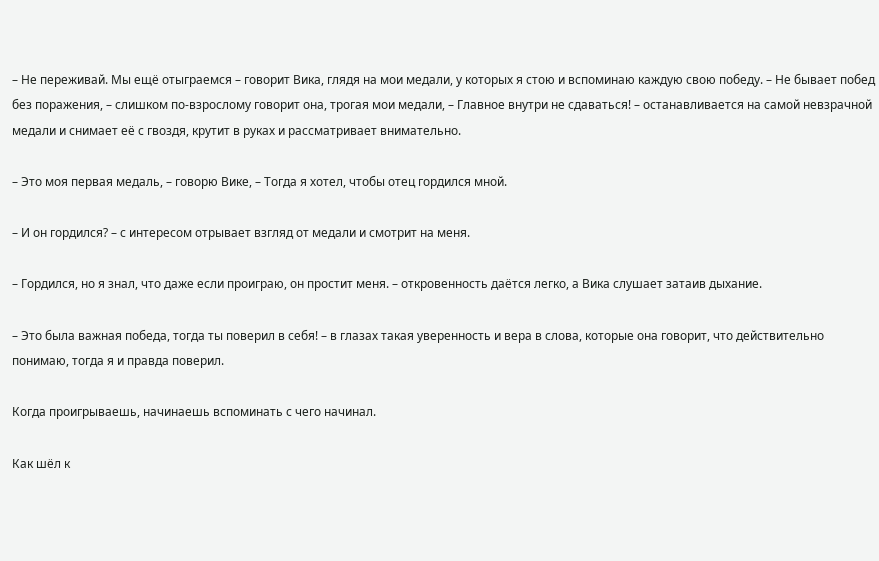– Не переживай. Мы ещё отыграемся – говорит Вика, глядя на мои медали, у которых я стою и вспоминаю каждую свою победу. – Не бывает побед без поражения, – слишком по-взрослому говорит она, трогая мои медали, – Главное внутри не сдаваться! – останавливается на самой невзрачной медали и снимает её с гвоздя, крутит в руках и рассматривает внимательно.

– Это моя первая медаль, – говорю Вике, – Тогда я хотел, чтобы отец гордился мной.

– И он гордился? – с интересом отрывает взгляд от медали и смотрит на меня.

– Гордился, но я знал, что даже если проиграю, он простит меня. – откровенность даётся легко, а Вика слушает затаив дыхание.

– Это была важная победа, тогда ты поверил в себя! – в глазах такая уверенность и вера в слова, которые она говорит, что действительно понимаю, тогда я и правда поверил.

Когда проигрываешь, начинаешь вспоминать с чего начинал.

Как шёл к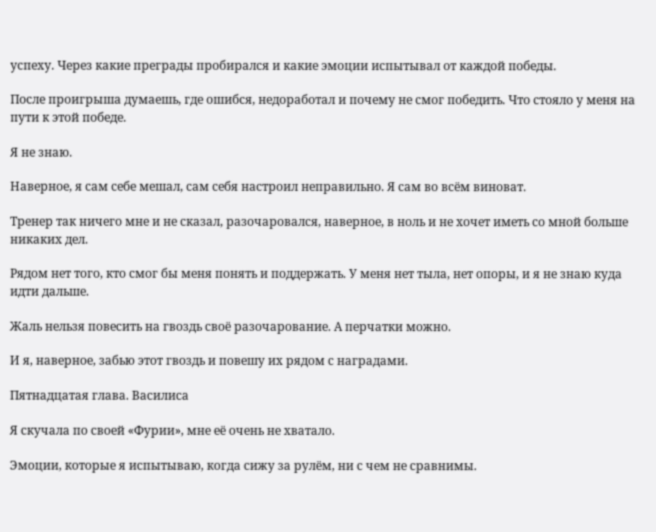успеху. Через какие преграды пробирался и какие эмоции испытывал от каждой победы.

После проигрыша думаешь, где ошибся, недоработал и почему не смог победить. Что стояло у меня на пути к этой победе.

Я не знаю.

Наверное, я сам себе мешал, сам себя настроил неправильно. Я сам во всём виноват.

Тренер так ничего мне и не сказал, разочаровался, наверное, в ноль и не хочет иметь со мной больше никаких дел.

Рядом нет того, кто смог бы меня понять и поддержать. У меня нет тыла, нет опоры, и я не знаю куда идти дальше.

Жаль нельзя повесить на гвоздь своё разочарование. А перчатки можно.

И я, наверное, забью этот гвоздь и повешу их рядом с наградами.

Пятнадцатая глава. Василиса

Я скучала по своей «Фурии», мне её очень не хватало.

Эмоции, которые я испытываю, когда сижу за рулём, ни с чем не сравнимы.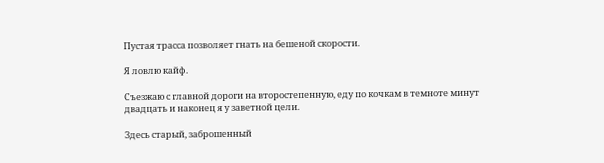Пустая трасса позволяет гнать на бешеной скорости.

Я ловлю кайф.

Съезжаю с главной дороги на второстепенную, еду по кочкам в темноте минут двадцать и наконец я у заветной цели.

Здесь старый, заброшенный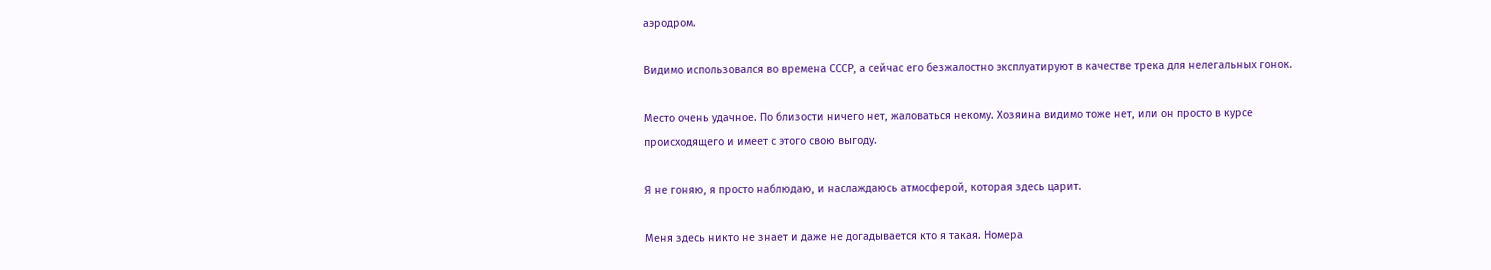аэродром.

Видимо использовался во времена СССР, а сейчас его безжалостно эксплуатируют в качестве трека для нелегальных гонок.

Место очень удачное. По близости ничего нет, жаловаться некому. Хозяина видимо тоже нет, или он просто в курсе происходящего и имеет с этого свою выгоду.

Я не гоняю, я просто наблюдаю, и наслаждаюсь атмосферой, которая здесь царит.

Меня здесь никто не знает и даже не догадывается кто я такая. Номера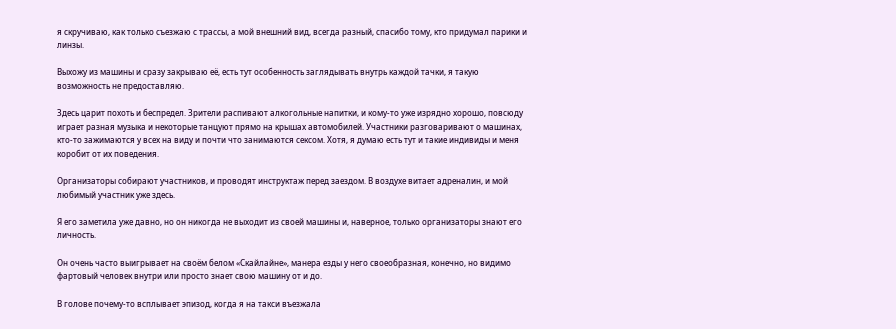я скручиваю, как только съезжаю с трассы, а мой внешний вид, всегда разный, спасибо тому, кто придумал парики и линзы.

Выхожу из машины и сразу закрываю её, есть тут особенность заглядывать внутрь каждой тачки, я такую возможность не предоставляю.

Здесь царит похоть и беспредел. Зрители распивают алкогольные напитки, и кому-то уже изрядно хорошо, повсюду играет разная музыка и некоторые танцуют прямо на крышах автомобилей. Участники разговаривают о машинах, кто-то зажимаются у всех на виду и почти что занимаются сексом. Хотя, я думаю есть тут и такие индивиды и меня коробит от их поведения.

Организаторы собирают участников, и проводят инструктаж перед заездом. В воздухе витает адреналин, и мой любимый участник уже здесь.

Я его заметила уже давно, но он никогда не выходит из своей машины и, наверное, только организаторы знают его личность.

Он очень часто выигрывает на своём белом «Скайлайне», манера езды у него своеобразная, конечно, но видимо фартовый человек внутри или просто знает свою машину от и до.

В голове почему-то всплывает эпизод, когда я на такси въезжала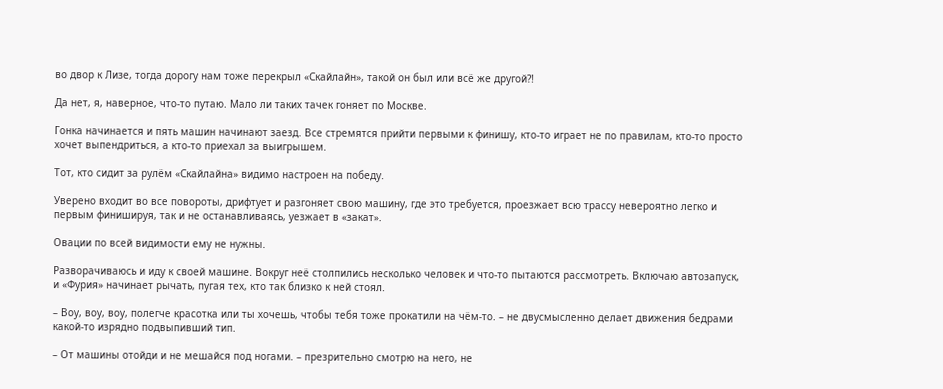во двор к Лизе, тогда дорогу нам тоже перекрыл «Скайлайн», такой он был или всё же другой?!

Да нет, я, наверное, что-то путаю. Мало ли таких тачек гоняет по Москве.

Гонка начинается и пять машин начинают заезд. Все стремятся прийти первыми к финишу, кто-то играет не по правилам, кто-то просто хочет выпендриться, а кто-то приехал за выигрышем.

Тот, кто сидит за рулём «Скайлайна» видимо настроен на победу.

Уверено входит во все повороты, дрифтует и разгоняет свою машину, где это требуется, проезжает всю трассу невероятно легко и первым финишируя, так и не останавливаясь, уезжает в «закат».

Овации по всей видимости ему не нужны.

Разворачиваюсь и иду к своей машине. Вокруг неё столпились несколько человек и что-то пытаются рассмотреть. Включаю автозапуск, и «Фурия» начинает рычать, пугая тех, кто так близко к ней стоял.

– Воу, воу, воу, полегче красотка или ты хочешь, чтобы тебя тоже прокатили на чём-то. – не двусмысленно делает движения бедрами какой-то изрядно подвыпивший тип.

– От машины отойди и не мешайся под ногами. – презрительно смотрю на него, не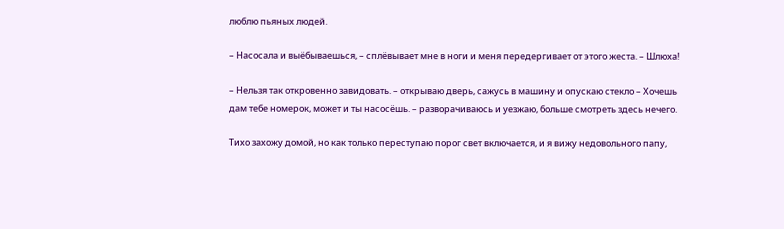люблю пьяных людей.

– Насосала и выёбываешься, – сплёвывает мне в ноги и меня передергивает от этого жеста. – Шлюха!

– Нельзя так откровенно завидовать. – открываю дверь, сажусь в машину и опускаю стекло – Хочешь дам тебе номерок, может и ты насосёшь. – разворачиваюсь и уезжаю, больше смотреть здесь нечего.

Тихо захожу домой, но как только переступаю порог свет включается, и я вижу недовольного папу,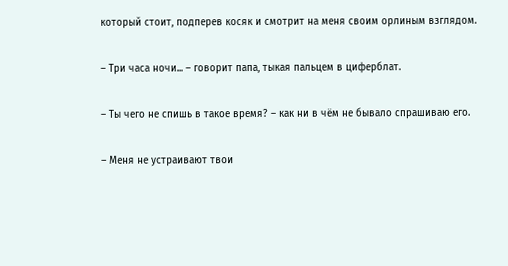который стоит, подперев косяк и смотрит на меня своим орлиным взглядом.

– Три часа ночи... – говорит папа, тыкая пальцем в циферблат.

– Ты чего не спишь в такое время? – как ни в чём не бывало спрашиваю его.

– Меня не устраивают твои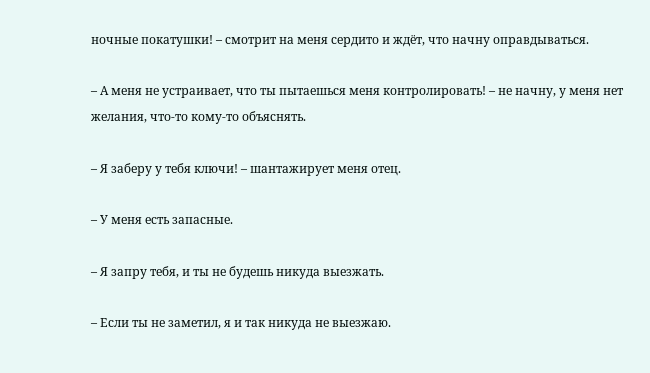ночные покатушки! – смотрит на меня сердито и ждёт, что начну оправдываться.

– А меня не устраивает, что ты пытаешься меня контролировать! – не начну, у меня нет желания, что-то кому-то объяснять.

– Я заберу у тебя ключи! – шантажирует меня отец.

– У меня есть запасные.

– Я запру тебя, и ты не будешь никуда выезжать.

– Если ты не заметил, я и так никуда не выезжаю.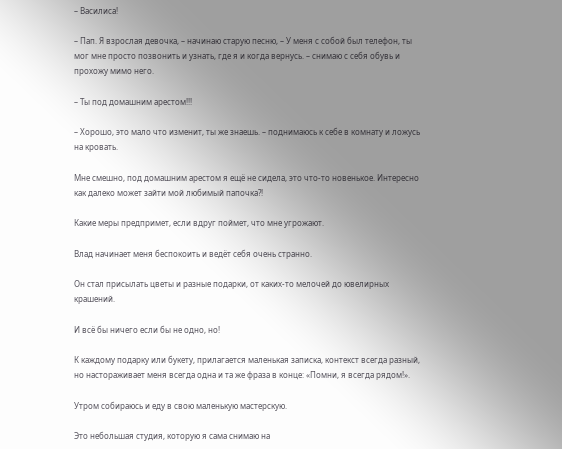– Василиса!

– Пап. Я взрослая девочка, – начинаю старую песню, – У меня с собой был телефон, ты мог мне просто позвонить и узнать, где я и когда вернусь. – снимаю с себя обувь и прохожу мимо него.

– Ты под домашним арестом!!!

– Хорошо, это мало что изменит, ты же знаешь. – поднимаюсь к себе в комнату и ложусь на кровать.

Мне смешно, под домашним арестом я ещё не сидела, это что-то новенькое. Интересно как далеко может зайти мой любимый папочка?!

Какие меры предпримет, если вдруг поймет, что мне угрожают.

Влад начинает меня беспокоить и ведёт себя очень странно.

Он стал присылать цветы и разные подарки, от каких-то мелочей до ювелирных крашений.

И всё бы ничего если бы не одно, но!

К каждому подарку или букету, прилагается маленькая записка, контекст всегда разный, но настораживает меня всегда одна и та же фраза в конце: «Помни, я всегда рядом!».

Утром собираюсь и еду в свою маленькую мастерскую.

Это небольшая студия, которую я сама снимаю на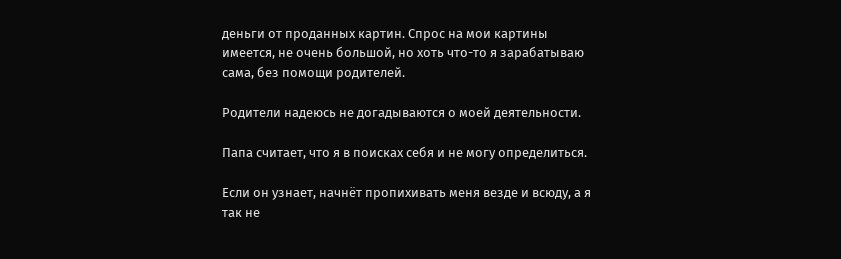деньги от проданных картин. Спрос на мои картины имеется, не очень большой, но хоть что-то я зарабатываю сама, без помощи родителей.

Родители надеюсь не догадываются о моей деятельности.

Папа считает, что я в поисках себя и не могу определиться.

Если он узнает, начнёт пропихивать меня везде и всюду, а я так не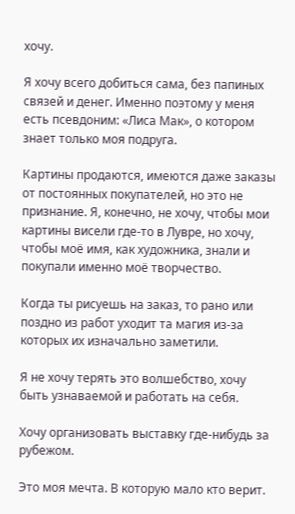хочу.

Я хочу всего добиться сама, без папиных связей и денег. Именно поэтому у меня есть псевдоним: «Лиса Мак», о котором знает только моя подруга.

Картины продаются, имеются даже заказы от постоянных покупателей, но это не признание. Я, конечно, не хочу, чтобы мои картины висели где-то в Лувре, но хочу, чтобы моё имя, как художника, знали и покупали именно моё творчество.

Когда ты рисуешь на заказ, то рано или поздно из работ уходит та магия из-за которых их изначально заметили.

Я не хочу терять это волшебство, хочу быть узнаваемой и работать на себя.

Хочу организовать выставку где-нибудь за рубежом.

Это моя мечта. В которую мало кто верит.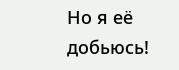Но я её добьюсь!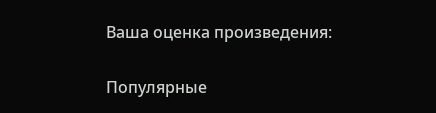Ваша оценка произведения:

Популярные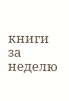книги за неделю